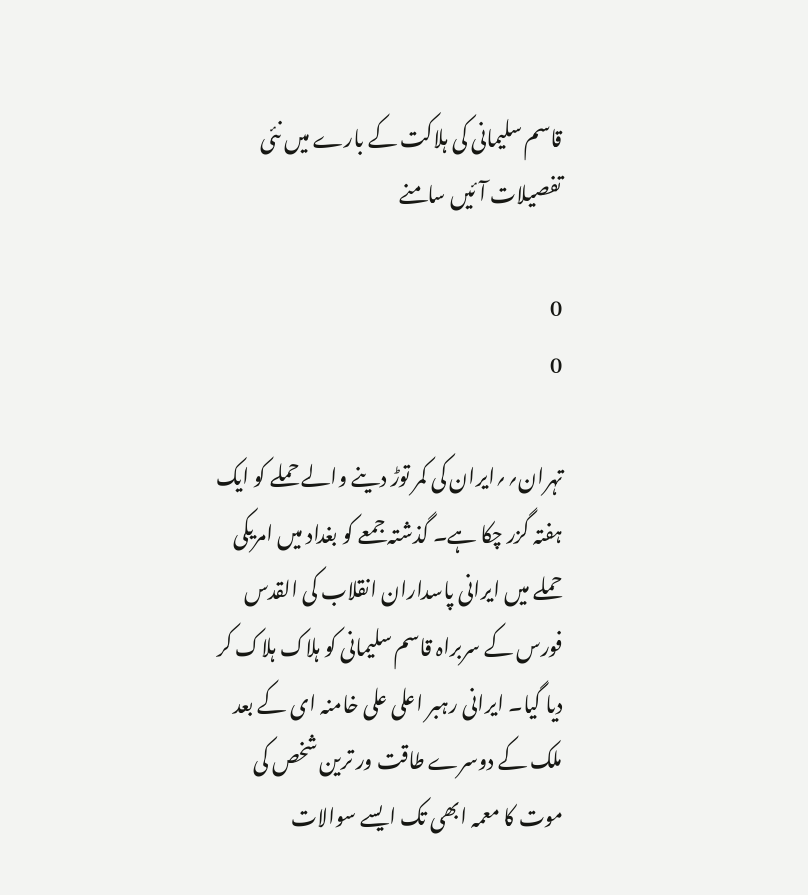قاسم سلیمانی کی ہلاکت کے بارے میں نئی تفصیلات آئیں سامنے

0
0

تہران؍؍ایران کی کمر توڑ دینے والے حملے کو ایک ہفتہ گزر چکا ہے۔ گذشتہ جمعے کو بغداد میں امریکی حملے میں ایرانی پاسداران انقلاب کی القدس فورس کے سربراہ قاسم سلیمانی کو ہلاک ہلاک کر دیا گیا۔ ایرانی رہبر اعلی علی خامنہ ای کے بعد ملک کے دوسرے طاقت ور ترین شخص کی موت کا معمہ ابھی تک ایسے سوالات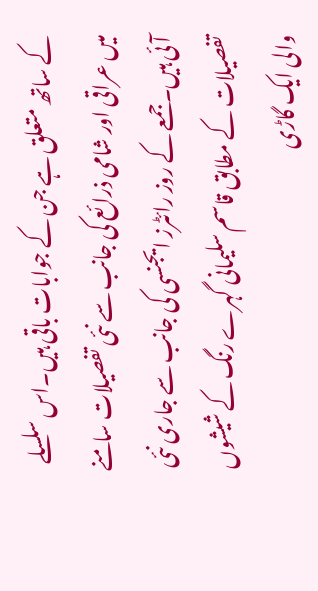کے ساتھ متعلق ہے جن کے جوابات باقی ہیں۔اس سلسلے میں عراقی اور شامی ذرائع کی جانب سے نئی تفصیلات سامنے آئی ہیں۔جمعے کے روز رائٹرز ایجنسی کی جانب سے جاری نئی تفصیلات کے مطابق قاسم سلیمانی گہرے رنگ کے شیشوں والی ایک گاڑی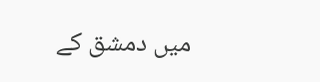میں دمشق کے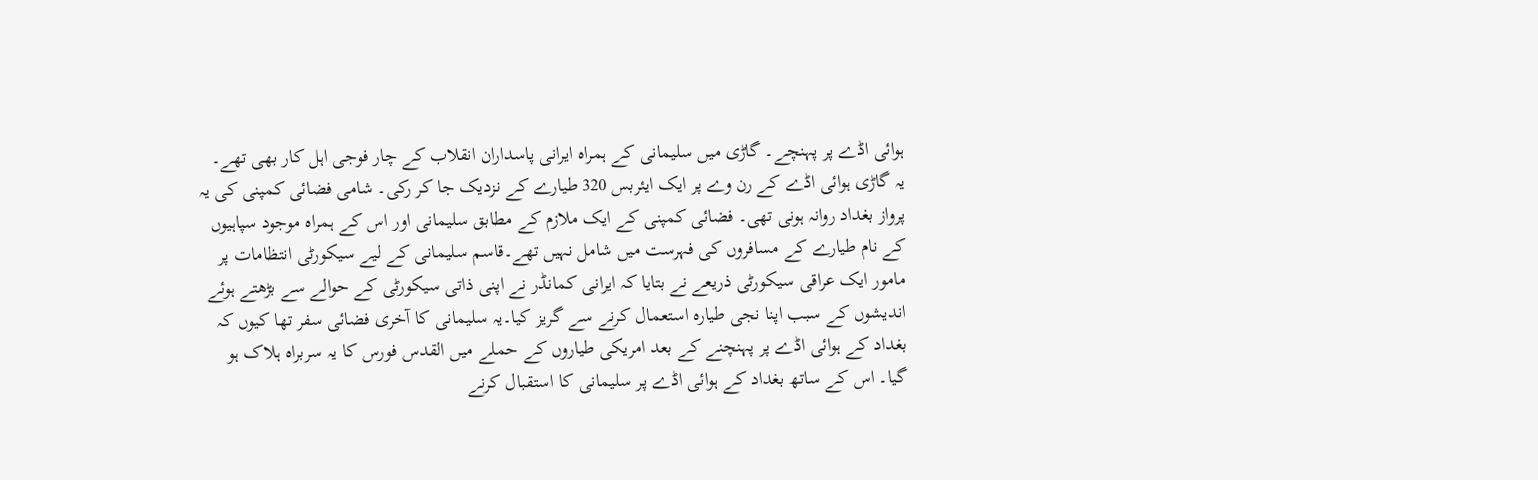ہوائی اڈے پر پہنچے۔ گاڑی میں سلیمانی کے ہمراہ ایرانی پاسداران انقلاب کے چار فوجی اہل کار بھی تھے۔ یہ گاڑی ہوائی اڈے کے رن وے پر ایک ایئربس 320 طیارے کے نزدیک جا کر رکی۔ شامی فضائی کمپنی کی یہ پرواز بغداد روانہ ہونی تھی۔ فضائی کمپنی کے ایک ملازم کے مطابق سلیمانی اور اس کے ہمراہ موجود سپاہیوں کے نام طیارے کے مسافروں کی فہرست میں شامل نہیں تھے۔قاسم سلیمانی کے لیے سیکورٹی انتظامات پر مامور ایک عراقی سیکورٹی ذریعے نے بتایا کہ ایرانی کمانڈر نے اپنی ذاتی سیکورٹی کے حوالے سے بڑھتے ہوئے اندیشوں کے سبب اپنا نجی طیارہ استعمال کرنے سے گریز کیا۔یہ سلیمانی کا آخری فضائی سفر تھا کیوں کہ بغداد کے ہوائی اڈے پر پہنچنے کے بعد امریکی طیاروں کے حملے میں القدس فورس کا یہ سربراہ ہلاک ہو گیا۔ اس کے ساتھ بغداد کے ہوائی اڈے پر سلیمانی کا استقبال کرنے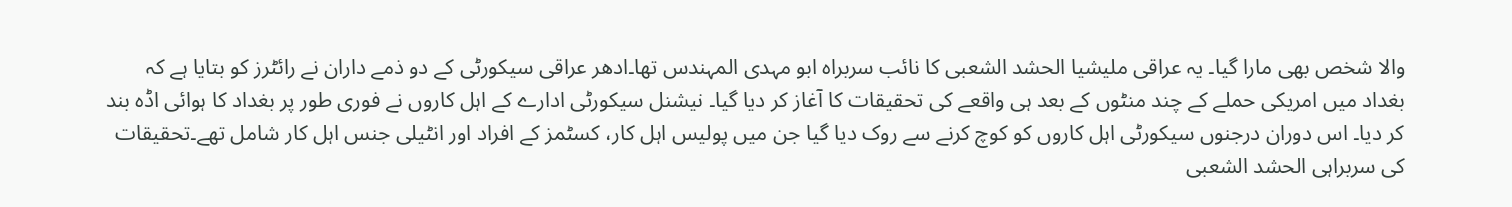والا شخص بھی مارا گیا۔ یہ عراقی ملیشیا الحشد الشعبی کا نائب سربراہ ابو مہدی المہندس تھا۔ادھر عراقی سیکورٹی کے دو ذمے داران نے رائٹرز کو بتایا ہے کہ بغداد میں امریکی حملے کے چند منٹوں کے بعد ہی واقعے کی تحقیقات کا آغاز کر دیا گیا۔ نیشنل سیکورٹی ادارے کے اہل کاروں نے فوری طور پر بغداد کا ہوائی اڈہ بند کر دیا۔ اس دوران درجنوں سیکورٹی اہل کاروں کو کوچ کرنے سے روک دیا گیا جن میں پولیس اہل کار، کسٹمز کے افراد اور انٹیلی جنس اہل کار شامل تھے۔تحقیقات کی سربراہی الحشد الشعبی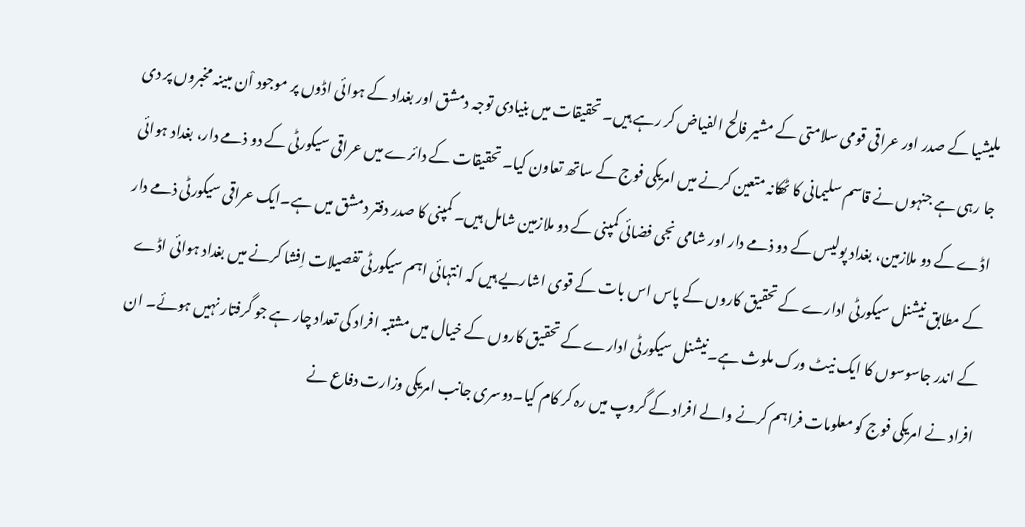ملیشیا کے صدر اور عراقی قومی سلامتی کے مشیر فالح الفیاض کر رہے ہیں۔ تحقیقات میں بنیادی توجہ دمشق اور بغداد کے ہوائی اڈوں پر موجود اْن مبینہ مخبروں پر دی جا رہی ہے جنہوں نے قاسم سلیمانی کا ٹھکانہ متعین کرنے میں امریکی فوج کے ساتھ تعاون کیا۔ تحقیقات کے دائرے میں عراقی سیکورٹی کے دو ذمے دار، بغداد ہوائی اڈے کے دو ملازمین، بغداد پولیس کے دو ذمے دار اور شامی نجی فضائی کمپنی کے دو ملازمین شامل ہیں۔ کمپنی کا صدر دفتر دمشق میں ہے۔ایک عراقی سیکورٹی ذمے دار کے مطابق نیشنل سیکورٹی ادارے کے تحقیق کاروں کے پاس اس بات کے قوی اشاریے ہیں کہ انتہائی اہم سیکورٹی تفصیلات اِفشا کرنے میں بغداد ہوائی اڈے کے اندر جاسوسوں کا ایک نیٹ ورک ملوث ہے۔نیشنل سیکورٹی ادارے کے تحقیق کاروں کے خیال میں مشتبہ افراد کی تعداد چار ہے جو گرفتار نہیں ہوئے۔ ان افراد نے امریکی فوج کو معلومات فراہم کرنے والے افراد کے گروپ میں رہ کر کام کیا۔دوسری جانب امریکی وزارت دفاع نے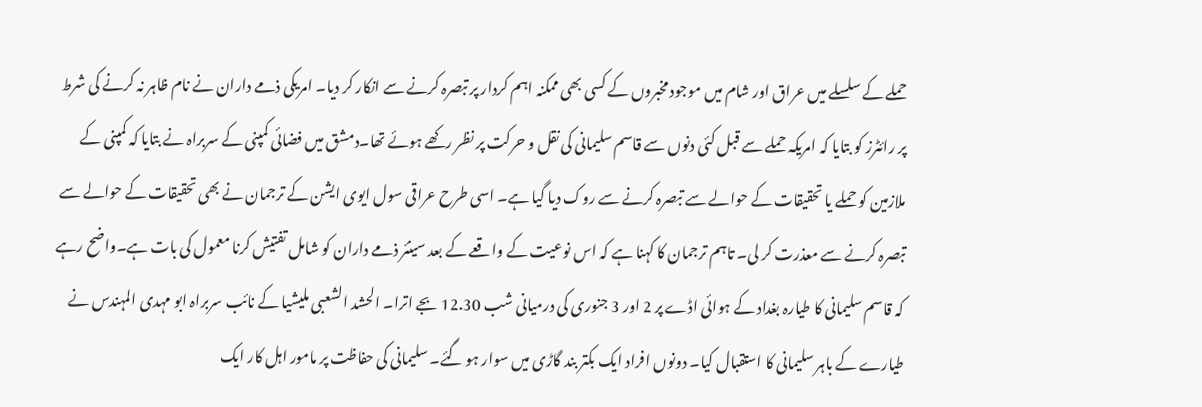حملے کے سلسلے میں عراق اور شام میں موجود مخبروں کے کسی بھی ممکنہ اہم کردار پر تبصرہ کرنے سے انکار کر دیا۔ امریکی ذمے داران نے نام ظاہر نہ کرنے کی شرط پر رائٹرز کو بتایا کہ امریکہ حملے سے قبل کئی دنوں سے قاسم سلیمانی کی نقل و حرکت پر نظر رکھے ہوئے تھا۔دمشق میں فضائی کمپنی کے سربراہ نے بتایا کہ کمپنی کے ملازمین کو حملے یا تحقیقات کے حوالے سے تبصرہ کرنے سے روک دیا گیا ہے۔ اسی طرح عراقی سول ایوی ایشن کے ترجمان نے بھی تحقیقات کے حوالے سے تبصرہ کرنے سے معذرت کر لی۔ تاہم ترجمان کا کہنا ہے کہ اس نوعیت کے واقعے کے بعد سینئر ذمے داران کو شامل تفتیش کرنا معمول کی بات ہے۔واضح رہے کہ قاسم سلیمانی کا طیارہ بغداد کے ہوائی اڈے پر 2 اور 3 جنوری کی درمیانی شب 12.30 بجے اترا۔ الحشد الشعبی ملیشیا کے نائب سربراہ ابو مہدی المہندس نے طیارے کے باہر سلیمانی کا استقبال کیا۔ دونوں افراد ایک بکتر بند گاڑی میں سوار ہو گئے۔ سلیمانی کی حفاظت پر مامور اہل کار ایک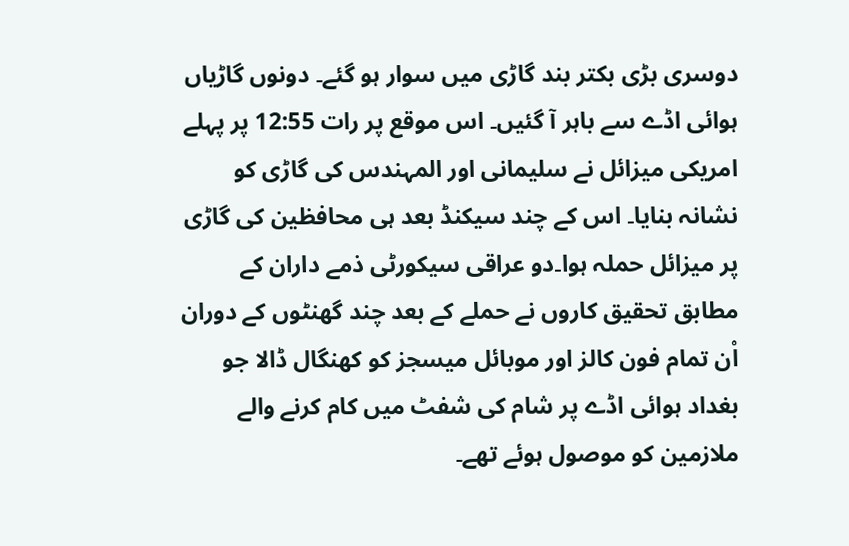دوسری بڑی بکتر بند گاڑی میں سوار ہو گئے۔ دونوں گاڑیاں ہوائی اڈے سے باہر آ گئیں۔ اس موقع پر رات 12:55 پر پہلے امریکی میزائل نے سلیمانی اور المہندس کی گاڑی کو نشانہ بنایا۔ اس کے چند سیکنڈ بعد ہی محافظین کی گاڑی پر میزائل حملہ ہوا۔دو عراقی سیکورٹی ذمے داران کے مطابق تحقیق کاروں نے حملے کے بعد چند گھنٹوں کے دوران اْن تمام فون کالز اور موبائل میسجز کو کھنگال ڈالا جو بغداد ہوائی اڈے پر شام کی شفٹ میں کام کرنے والے ملازمین کو موصول ہوئے تھے۔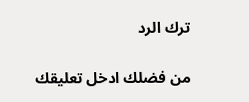ترك الرد

من فضلك ادخل تعليقك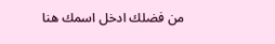من فضلك ادخل اسمك هنا